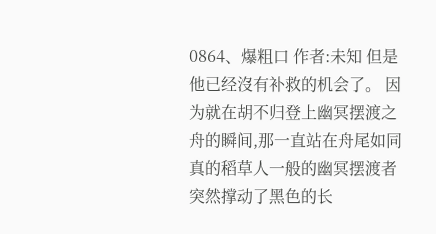0864、爆粗口 作者:未知 但是他已经沒有补救的机会了。 因为就在胡不归登上幽冥摆渡之舟的瞬间,那一直站在舟尾如同真的稻草人一般的幽冥摆渡者突然撑动了黑色的长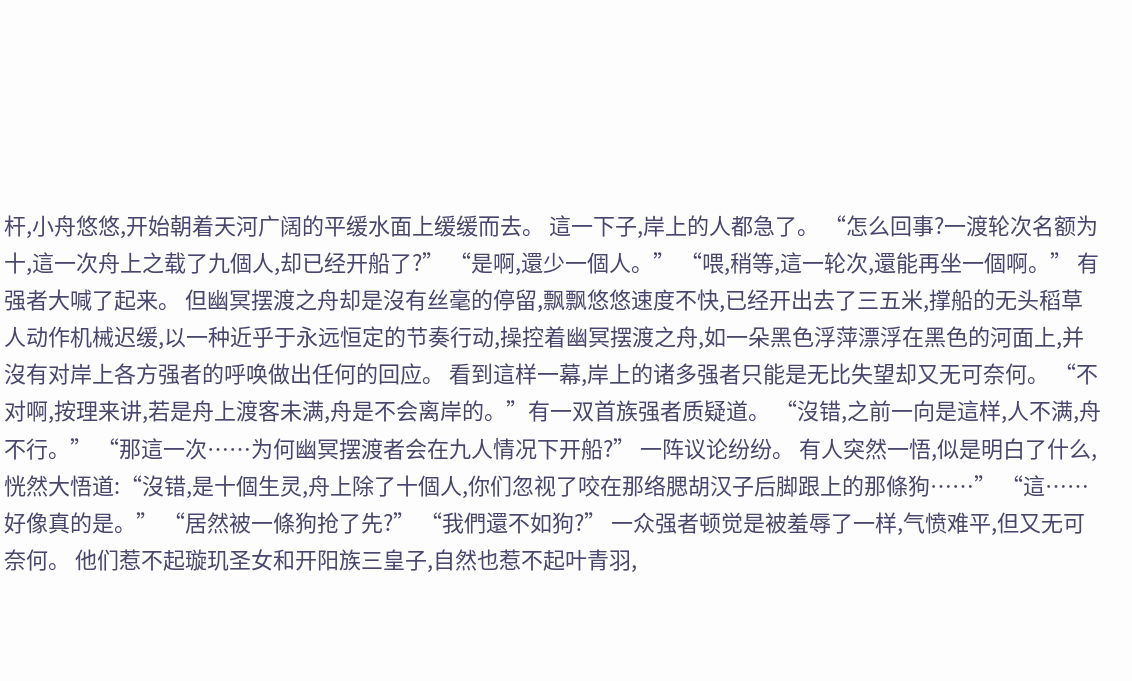杆,小舟悠悠,开始朝着天河广阔的平缓水面上缓缓而去。 這一下子,岸上的人都急了。 “怎么回事?一渡轮次名额为十,這一次舟上之载了九個人,却已经开船了?” “是啊,還少一個人。” “喂,稍等,這一轮次,還能再坐一個啊。” 有强者大喊了起来。 但幽冥摆渡之舟却是沒有丝毫的停留,飘飘悠悠速度不快,已经开出去了三五米,撑船的无头稻草人动作机械迟缓,以一种近乎于永远恒定的节奏行动,操控着幽冥摆渡之舟,如一朵黑色浮萍漂浮在黑色的河面上,并沒有对岸上各方强者的呼唤做出任何的回应。 看到這样一幕,岸上的诸多强者只能是无比失望却又无可奈何。 “不对啊,按理来讲,若是舟上渡客未满,舟是不会离岸的。”有一双首族强者质疑道。 “沒错,之前一向是這样,人不满,舟不行。” “那這一次……为何幽冥摆渡者会在九人情况下开船?” 一阵议论纷纷。 有人突然一悟,似是明白了什么,恍然大悟道:“沒错,是十個生灵,舟上除了十個人,你们忽视了咬在那络腮胡汉子后脚跟上的那條狗……” “這……好像真的是。” “居然被一條狗抢了先?” “我們還不如狗?” 一众强者顿觉是被羞辱了一样,气愤难平,但又无可奈何。 他们惹不起璇玑圣女和开阳族三皇子,自然也惹不起叶青羽,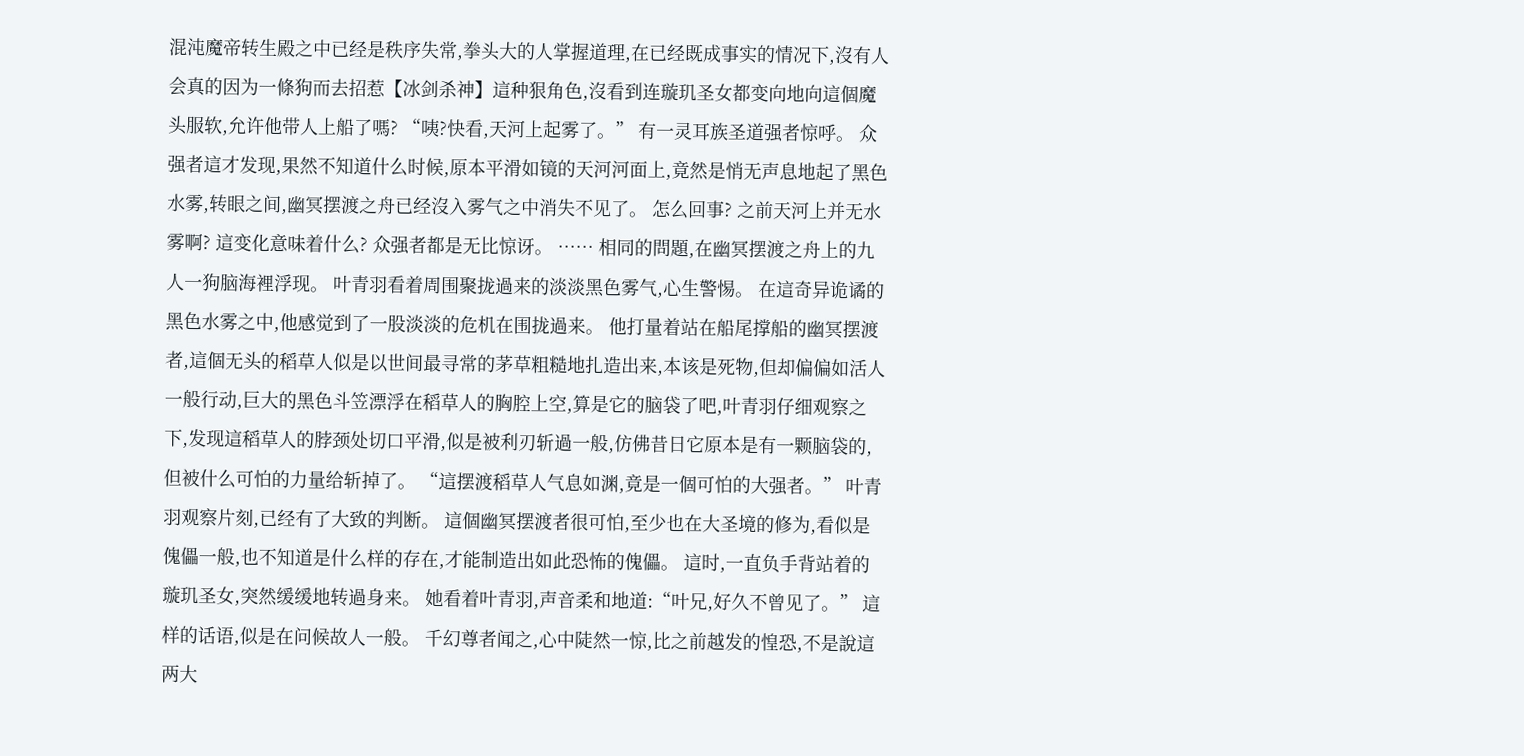混沌魔帝转生殿之中已经是秩序失常,拳头大的人掌握道理,在已经既成事实的情况下,沒有人会真的因为一條狗而去招惹【冰剑杀神】這种狠角色,沒看到连璇玑圣女都变向地向這個魔头服软,允许他带人上船了嗎? “咦?快看,天河上起雾了。” 有一灵耳族圣道强者惊呼。 众强者這才发现,果然不知道什么时候,原本平滑如镜的天河河面上,竟然是悄无声息地起了黑色水雾,转眼之间,幽冥摆渡之舟已经沒入雾气之中消失不见了。 怎么回事? 之前天河上并无水雾啊? 這变化意味着什么? 众强者都是无比惊讶。 …… 相同的問題,在幽冥摆渡之舟上的九人一狗脑海裡浮现。 叶青羽看着周围聚拢過来的淡淡黑色雾气,心生警惕。 在這奇异诡谲的黑色水雾之中,他感觉到了一股淡淡的危机在围拢過来。 他打量着站在船尾撑船的幽冥摆渡者,這個无头的稻草人似是以世间最寻常的茅草粗糙地扎造出来,本该是死物,但却偏偏如活人一般行动,巨大的黑色斗笠漂浮在稻草人的胸腔上空,算是它的脑袋了吧,叶青羽仔细观察之下,发现這稻草人的脖颈处切口平滑,似是被利刃斩過一般,仿佛昔日它原本是有一颗脑袋的,但被什么可怕的力量给斩掉了。 “這摆渡稻草人气息如渊,竟是一個可怕的大强者。” 叶青羽观察片刻,已经有了大致的判断。 這個幽冥摆渡者很可怕,至少也在大圣境的修为,看似是傀儡一般,也不知道是什么样的存在,才能制造出如此恐怖的傀儡。 這时,一直负手背站着的璇玑圣女,突然缓缓地转過身来。 她看着叶青羽,声音柔和地道:“叶兄,好久不曾见了。” 這样的话语,似是在问候故人一般。 千幻尊者闻之,心中陡然一惊,比之前越发的惶恐,不是說這两大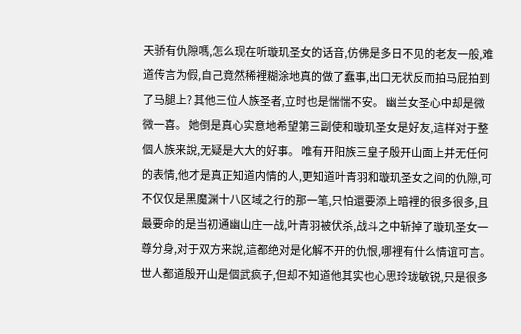天骄有仇隙嗎,怎么现在听璇玑圣女的话音,仿佛是多日不见的老友一般,难道传言为假,自己竟然稀裡糊涂地真的做了蠢事,出口无状反而拍马屁拍到了马腿上? 其他三位人族圣者,立时也是惴惴不安。 幽兰女圣心中却是微微一喜。 她倒是真心实意地希望第三副使和璇玑圣女是好友,這样对于整個人族来說,无疑是大大的好事。 唯有开阳族三皇子殷开山面上并无任何的表情,他才是真正知道内情的人,更知道叶青羽和璇玑圣女之间的仇隙,可不仅仅是黑魔渊十八区域之行的那一笔,只怕還要添上暗裡的很多很多,且最要命的是当初通幽山庄一战,叶青羽被伏杀,战斗之中斩掉了璇玑圣女一尊分身,对于双方来說,這都绝对是化解不开的仇恨,哪裡有什么情谊可言。 世人都道殷开山是個武疯子,但却不知道他其实也心思玲珑敏锐,只是很多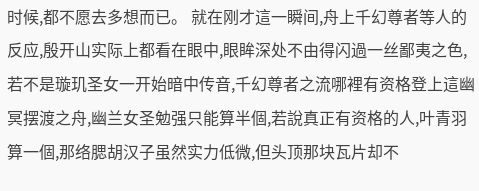时候,都不愿去多想而已。 就在刚才這一瞬间,舟上千幻尊者等人的反应,殷开山实际上都看在眼中,眼眸深处不由得闪過一丝鄙夷之色,若不是璇玑圣女一开始暗中传音,千幻尊者之流哪裡有资格登上這幽冥摆渡之舟,幽兰女圣勉强只能算半個,若說真正有资格的人,叶青羽算一個,那络腮胡汉子虽然实力低微,但头顶那块瓦片却不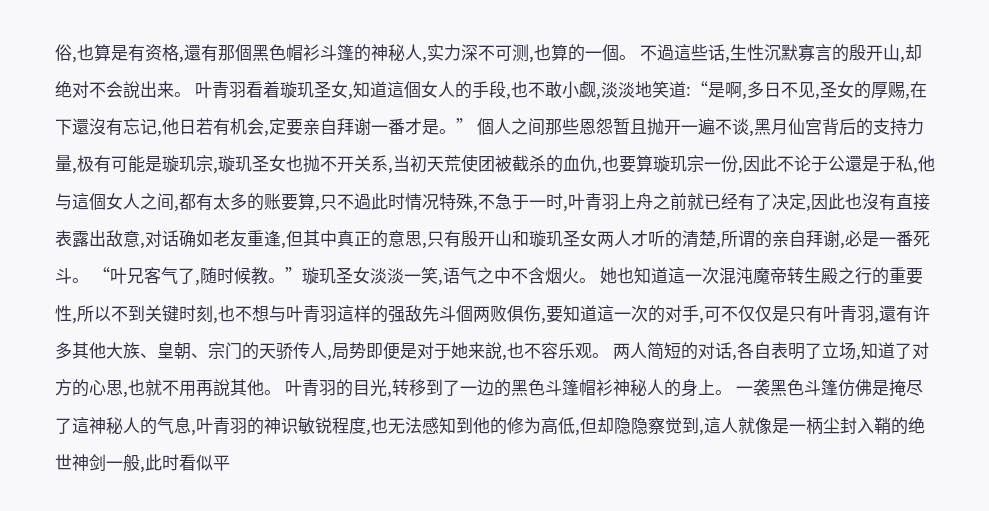俗,也算是有资格,還有那個黑色帽衫斗篷的神秘人,实力深不可测,也算的一個。 不過這些话,生性沉默寡言的殷开山,却绝对不会說出来。 叶青羽看着璇玑圣女,知道這個女人的手段,也不敢小觑,淡淡地笑道:“是啊,多日不见,圣女的厚赐,在下還沒有忘记,他日若有机会,定要亲自拜谢一番才是。” 個人之间那些恩怨暂且抛开一遍不谈,黑月仙宫背后的支持力量,极有可能是璇玑宗,璇玑圣女也抛不开关系,当初天荒使团被截杀的血仇,也要算璇玑宗一份,因此不论于公還是于私,他与這個女人之间,都有太多的账要算,只不過此时情况特殊,不急于一时,叶青羽上舟之前就已经有了决定,因此也沒有直接表露出敌意,对话确如老友重逢,但其中真正的意思,只有殷开山和璇玑圣女两人才听的清楚,所谓的亲自拜谢,必是一番死斗。 “叶兄客气了,随时候教。”璇玑圣女淡淡一笑,语气之中不含烟火。 她也知道這一次混沌魔帝转生殿之行的重要性,所以不到关键时刻,也不想与叶青羽這样的强敌先斗個两败俱伤,要知道這一次的对手,可不仅仅是只有叶青羽,還有许多其他大族、皇朝、宗门的天骄传人,局势即便是对于她来說,也不容乐观。 两人简短的对话,各自表明了立场,知道了对方的心思,也就不用再說其他。 叶青羽的目光,转移到了一边的黑色斗篷帽衫神秘人的身上。 一袭黑色斗篷仿佛是掩尽了這神秘人的气息,叶青羽的神识敏锐程度,也无法感知到他的修为高低,但却隐隐察觉到,這人就像是一柄尘封入鞘的绝世神剑一般,此时看似平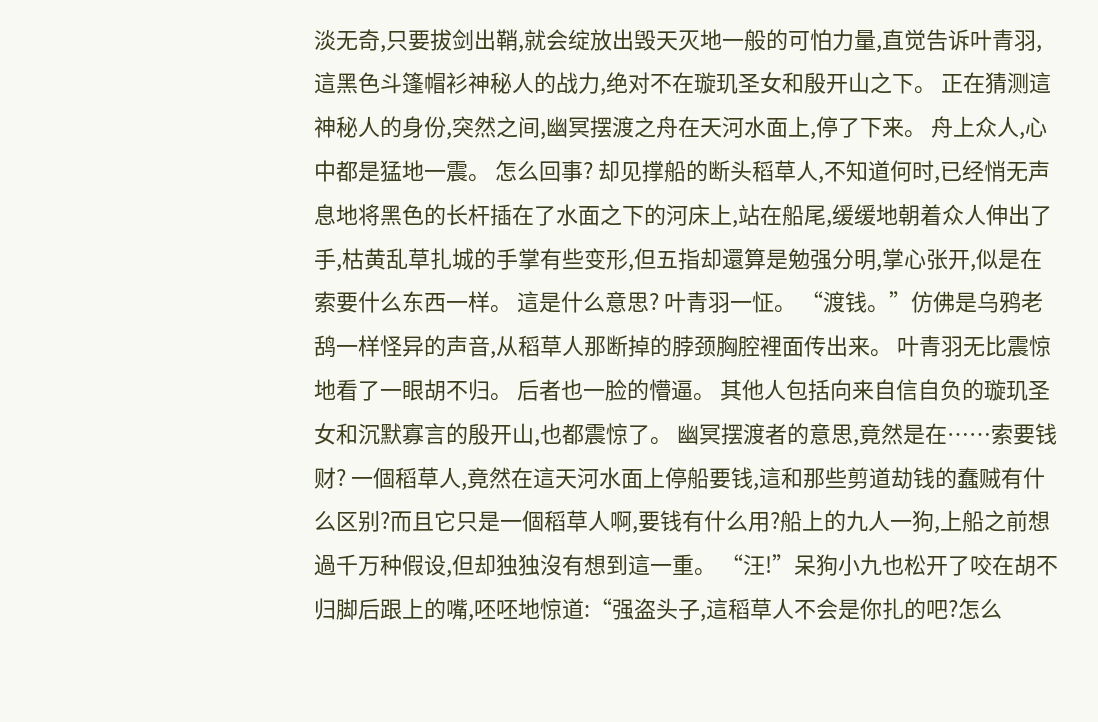淡无奇,只要拔剑出鞘,就会绽放出毁天灭地一般的可怕力量,直觉告诉叶青羽,這黑色斗篷帽衫神秘人的战力,绝对不在璇玑圣女和殷开山之下。 正在猜测這神秘人的身份,突然之间,幽冥摆渡之舟在天河水面上,停了下来。 舟上众人,心中都是猛地一震。 怎么回事? 却见撑船的断头稻草人,不知道何时,已经悄无声息地将黑色的长杆插在了水面之下的河床上,站在船尾,缓缓地朝着众人伸出了手,枯黄乱草扎城的手掌有些变形,但五指却還算是勉强分明,掌心张开,似是在索要什么东西一样。 這是什么意思? 叶青羽一怔。 “渡钱。”仿佛是乌鸦老鸹一样怪异的声音,从稻草人那断掉的脖颈胸腔裡面传出来。 叶青羽无比震惊地看了一眼胡不归。 后者也一脸的懵逼。 其他人包括向来自信自负的璇玑圣女和沉默寡言的殷开山,也都震惊了。 幽冥摆渡者的意思,竟然是在……索要钱财? 一個稻草人,竟然在這天河水面上停船要钱,這和那些剪道劫钱的蠢贼有什么区别?而且它只是一個稻草人啊,要钱有什么用?船上的九人一狗,上船之前想過千万种假设,但却独独沒有想到這一重。 “汪!”呆狗小九也松开了咬在胡不归脚后跟上的嘴,呸呸地惊道:“强盗头子,這稻草人不会是你扎的吧?怎么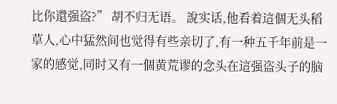比你還强盗?” 胡不归无语。 說实话,他看着這個无头稻草人,心中猛然间也觉得有些亲切了,有一种五千年前是一家的感觉,同时又有一個黄荒谬的念头在這强盗头子的脑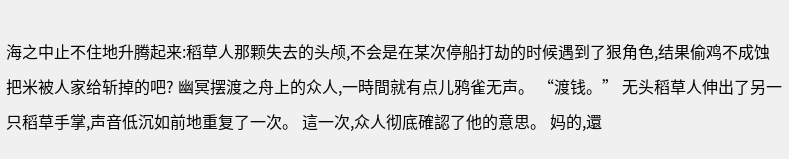海之中止不住地升腾起来:稻草人那颗失去的头颅,不会是在某次停船打劫的时候遇到了狠角色,结果偷鸡不成蚀把米被人家给斩掉的吧? 幽冥摆渡之舟上的众人,一時間就有点儿鸦雀无声。 “渡钱。” 无头稻草人伸出了另一只稻草手掌,声音低沉如前地重复了一次。 這一次,众人彻底確認了他的意思。 妈的,還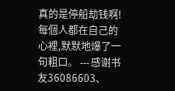真的是停船劫钱啊! 每個人都在自己的心裡,默默地爆了一句粗口。 --- 感谢书友36086603、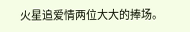火星追爱情两位大大的捧场。